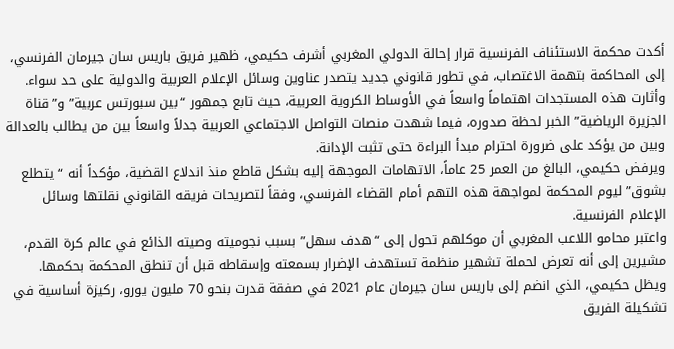أكدت محكمة الاستئناف الفرنسية قرار إحالة الدولي المغربي أشرف حكيمي، ظهير فريق باريس سان جيرمان الفرنسي، إلى المحاكمة بتهمة الاغتصاب، في تطور قانوني جديد يتصدر عناوين وسائل الإعلام العربية والدولية على حد سواء.
وأثارت هذه المستجدات اهتماماً واسعاً في الأوساط الكروية العربية، حيث تابع جمهور “بين سبورتس عربية” و”قناة الجزيرة الرياضية” الخبر لحظة صدوره، فيما شهدت منصات التواصل الاجتماعي العربية جدلاً واسعاً بين من يطالب بالعدالة وبين من يؤكد على ضرورة احترام مبدأ البراءة حتى تثبت الإدانة.
ويرفض حكيمي، البالغ من العمر 25 عاماً، الاتهامات الموجهة إليه بشكل قاطع منذ اندلاع القضية، مؤكداً أنه “يتطلع بشوق” ليوم المحكمة لمواجهة هذه التهم أمام القضاء الفرنسي، وفقاً لتصريحات فريقه القانوني نقلتها وسائل الإعلام الفرنسية.
واعتبر محامو اللاعب المغربي أن موكلهم تحول إلى “هدف سهل” بسبب نجوميته وصيته الذائع في عالم كرة القدم، مشيرين إلى أنه تعرض لحملة تشهير منظمة تستهدف الإضرار بسمعته وإسقاطه قبل أن تنطق المحكمة بحكمها.
ويظل حكيمي، الذي انضم إلى باريس سان جيرمان عام 2021 في صفقة قدرت بنحو 70 مليون يورو، ركيزة أساسية في تشكيلة الفريق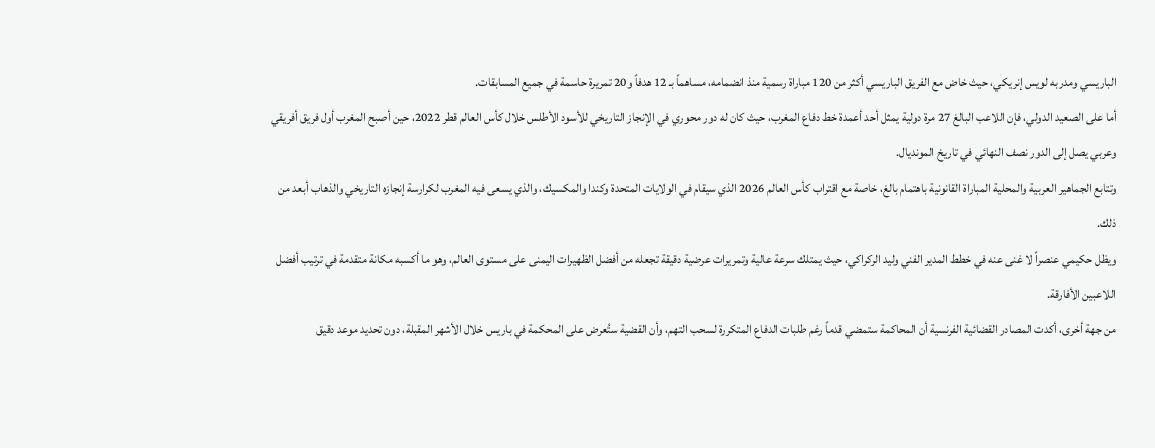الباريسي ومدربه لويس إنريكي، حيث خاض مع الفريق الباريسي أكثر من 120 مباراة رسمية منذ انضمامه، مساهماً بـ 12 هدفاً و20 تمريرة حاسمة في جميع المسابقات.
أما على الصعيد الدولي، فإن اللاعب البالغ 27 مرة دولية يمثل أحد أعمدة خط دفاع المغرب، حيث كان له دور محوري في الإنجاز التاريخي للأسود الأطلس خلال كأس العالم قطر 2022، حين أصبح المغرب أول فريق أفريقي وعربي يصل إلى الدور نصف النهائي في تاريخ المونديال.
وتتابع الجماهير العربية والمحلية المباراة القانونية باهتمام بالغ، خاصة مع اقتراب كأس العالم 2026 الذي سيقام في الولايات المتحدة وكندا والمكسيك، والذي يسعى فيه المغرب لكرارسة إنجازه التاريخي والذهاب أبعد من ذلك.
ويظل حكيمي عنصراً لا غنى عنه في خطط المدير الفني وليد الركراكي، حيث يمتلك سرعة عالية وتمريرات عرضية دقيقة تجعله من أفضل الظهيرات اليمنى على مستوى العالم، وهو ما أكسبه مكانة متقدمة في ترتيب أفضل اللاعبين الأفارقة.
من جهة أخرى، أكدت المصادر القضائية الفرنسية أن المحاكمة ستمضي قدماً رغم طلبات الدفاع المتكررة لسحب التهم، وأن القضية ستُعرض على المحكمة في باريس خلال الأشهر المقبلة، دون تحديد موعد دقيق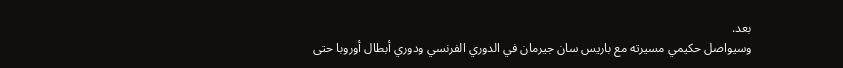بعد.
وسيواصل حكيمي مسيرته مع باريس سان جيرمان في الدوري الفرنسي ودوري أبطال أوروبا حتى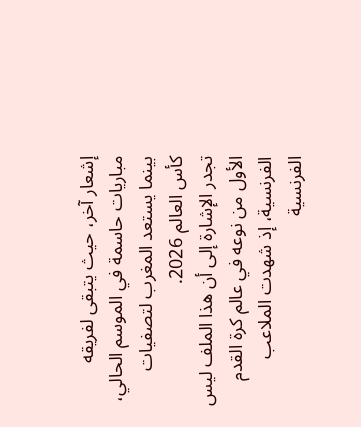إشعار آخر، حيث يتبقى لفريقه مباريات حاسمة في الموسم الحالي، بينما يستعد المغرب لتصفيات كأس العالم 2026.
تجدر الإشارة إلى أن هذا الملف ليس الأول من نوعه في عالم كرة القدم الفرنسية، إذ شهدت الملاعب الفرنسية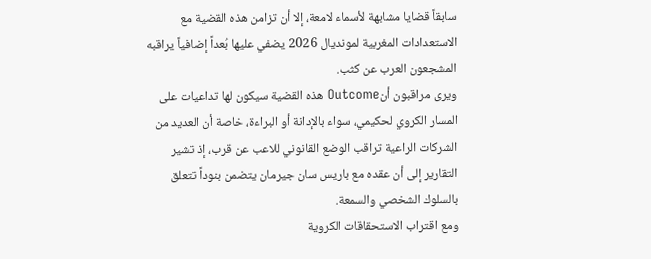سابقاً قضايا مشابهة لأسماء لامعة، إلا أن تزامن هذه القضية مع الاستعدادات المغربية لمونديال 2026 يضفي عليها بُعداً إضافياً يراقبه المشجعون العرب عن كثب.
ويرى مراقبون أنOutcome هذه القضية سيكون لها تداعيات على المسار الكروي لحكيمي، سواء بالإدانة أو البراءة، خاصة أن العديد من الشركات الراعية تراقب الوضع القانوني للاعب عن قرب، إذ تشير التقارير إلى أن عقده مع باريس سان جيرمان يتضمن بنوداً تتعلق بالسلوك الشخصي والسمعة.
ومع اقتراب الاستحقاقات الكروية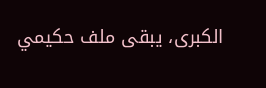الكبرى، يبقى ملف حكيمي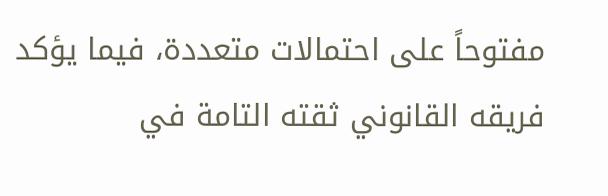مفتوحاً على احتمالات متعددة، فيما يؤكد فريقه القانوني ثقته التامة في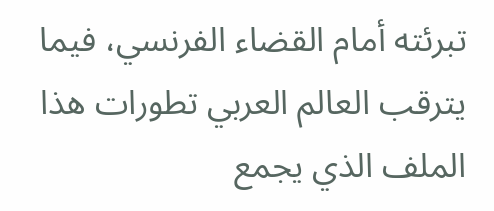تبرئته أمام القضاء الفرنسي، فيما يترقب العالم العربي تطورات هذا الملف الذي يجمع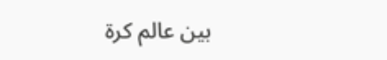بين عالم كرة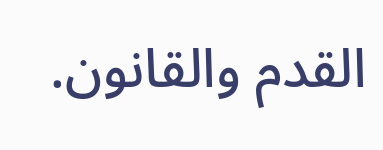القدم والقانون.